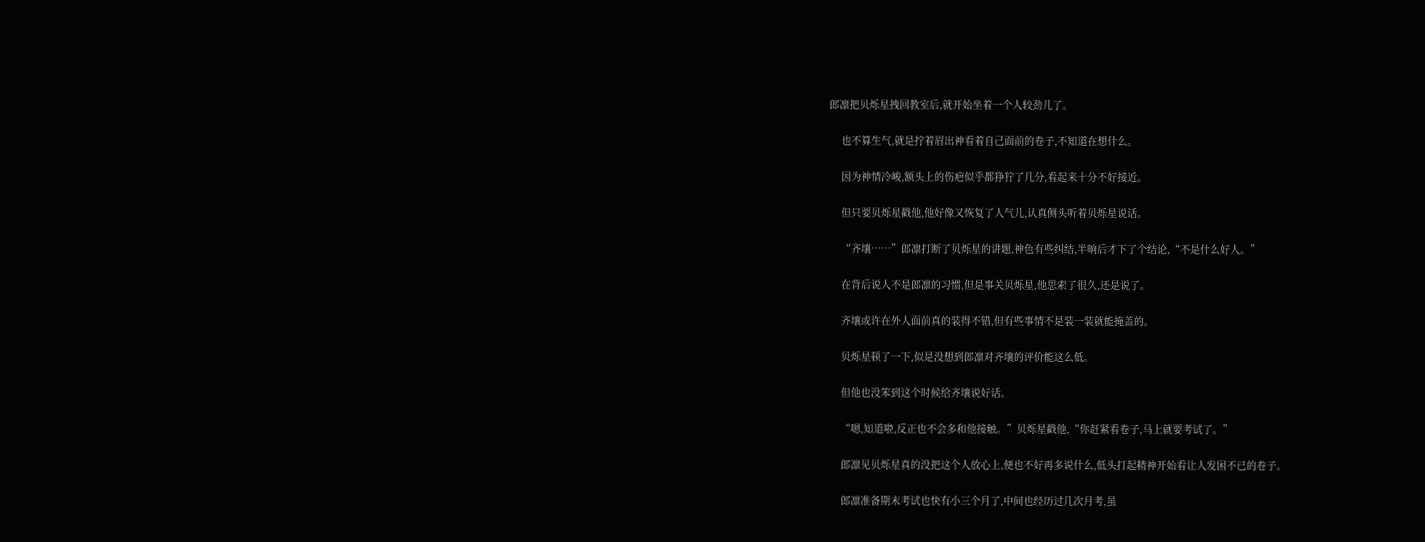郎凛把贝烁星拽回教室后,就开始坐着一个人较劲儿了。

    也不算生气,就是拧着眉出神看着自己面前的卷子,不知道在想什么。

    因为神情冷峻,额头上的伤疤似乎都狰狞了几分,看起来十分不好接近。

    但只要贝烁星戳他,他好像又恢复了人气儿,认真侧头听着贝烁星说话。

    “齐壤……”郎凛打断了贝烁星的讲题,神色有些纠结,半晌后才下了个结论,“不是什么好人。”

    在背后说人不是郎凛的习惯,但是事关贝烁星,他思索了很久,还是说了。

    齐壤或许在外人面前真的装得不错,但有些事情不是装一装就能掩盖的。

    贝烁星顿了一下,似是没想到郎凛对齐壤的评价能这么低。

    但他也没笨到这个时候给齐壤说好话。

    “嗯,知道啦,反正也不会多和他接触。”贝烁星戳他,“你赶紧看卷子,马上就要考试了。”

    郎凛见贝烁星真的没把这个人放心上,便也不好再多说什么,低头打起精神开始看让人发困不已的卷子。

    郎凛准备期末考试也快有小三个月了,中间也经历过几次月考,虽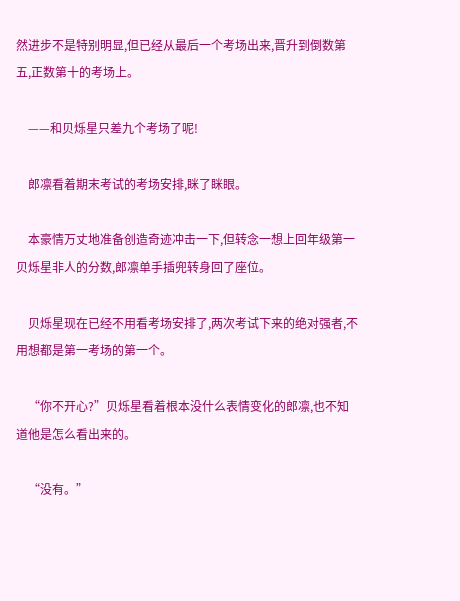然进步不是特别明显,但已经从最后一个考场出来,晋升到倒数第五,正数第十的考场上。

    ——和贝烁星只差九个考场了呢!

    郎凛看着期末考试的考场安排,眯了眯眼。

    本豪情万丈地准备创造奇迹冲击一下,但转念一想上回年级第一贝烁星非人的分数,郎凛单手插兜转身回了座位。

    贝烁星现在已经不用看考场安排了,两次考试下来的绝对强者,不用想都是第一考场的第一个。

    “你不开心?”贝烁星看着根本没什么表情变化的郎凛,也不知道他是怎么看出来的。

    “没有。”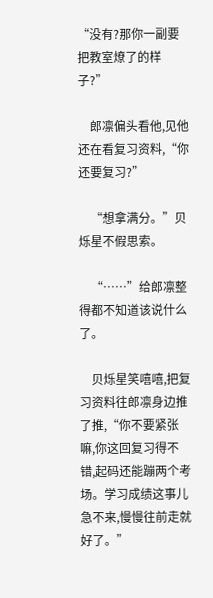“没有?那你一副要把教室燎了的样子?”

    郎凛偏头看他,见他还在看复习资料,“你还要复习?”

    “想拿满分。”贝烁星不假思索。

    “……”给郎凛整得都不知道该说什么了。

    贝烁星笑嘻嘻,把复习资料往郎凛身边推了推,“你不要紧张嘛,你这回复习得不错,起码还能蹦两个考场。学习成绩这事儿急不来,慢慢往前走就好了。”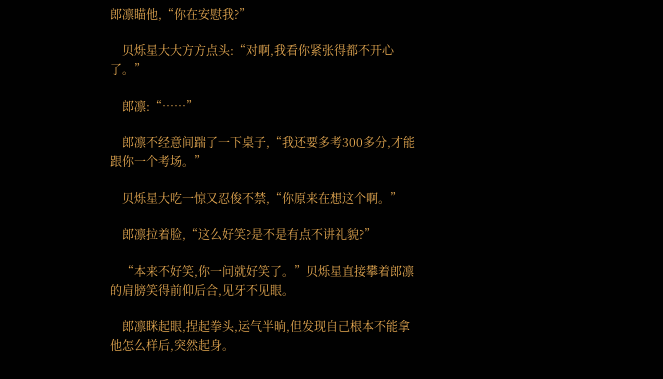郎凛瞄他,“你在安慰我?”

    贝烁星大大方方点头:“对啊,我看你紧张得都不开心了。”

    郎凛:“……”

    郎凛不经意间踹了一下桌子,“我还要多考300多分,才能跟你一个考场。”

    贝烁星大吃一惊又忍俊不禁,“你原来在想这个啊。”

    郎凛拉着脸,“这么好笑?是不是有点不讲礼貌?”

    “本来不好笑,你一问就好笑了。”贝烁星直接攀着郎凛的肩膀笑得前仰后合,见牙不见眼。

    郎凛眯起眼,捏起拳头,运气半晌,但发现自己根本不能拿他怎么样后,突然起身。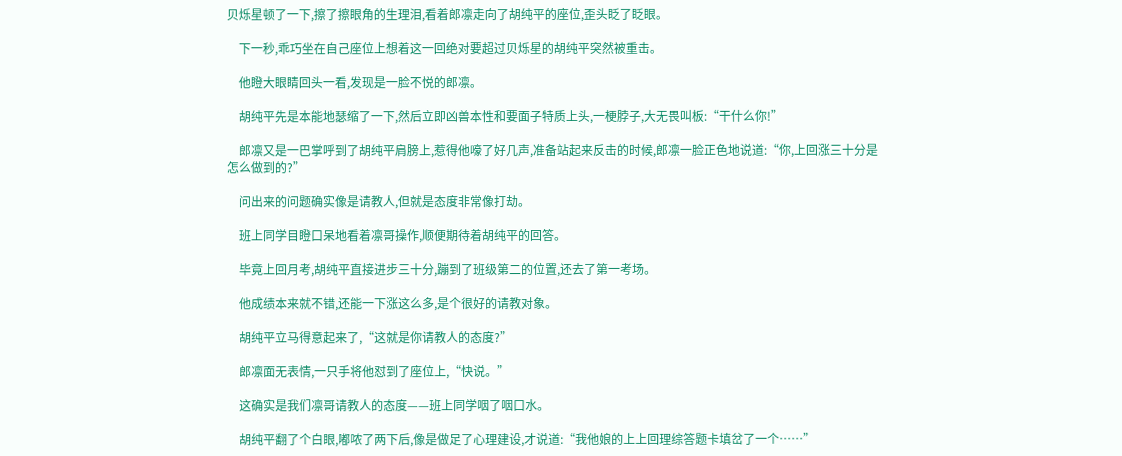贝烁星顿了一下,擦了擦眼角的生理泪,看着郎凛走向了胡纯平的座位,歪头眨了眨眼。

    下一秒,乖巧坐在自己座位上想着这一回绝对要超过贝烁星的胡纯平突然被重击。

    他瞪大眼睛回头一看,发现是一脸不悦的郎凛。

    胡纯平先是本能地瑟缩了一下,然后立即凶兽本性和要面子特质上头,一梗脖子,大无畏叫板:“干什么你!”

    郎凛又是一巴掌呼到了胡纯平肩膀上,惹得他嚎了好几声,准备站起来反击的时候,郎凛一脸正色地说道:“你,上回涨三十分是怎么做到的?”

    问出来的问题确实像是请教人,但就是态度非常像打劫。

    班上同学目瞪口呆地看着凛哥操作,顺便期待着胡纯平的回答。

    毕竟上回月考,胡纯平直接进步三十分,蹦到了班级第二的位置,还去了第一考场。

    他成绩本来就不错,还能一下涨这么多,是个很好的请教对象。

    胡纯平立马得意起来了,“这就是你请教人的态度?”

    郎凛面无表情,一只手将他怼到了座位上,“快说。”

    这确实是我们凛哥请教人的态度——班上同学咽了咽口水。

    胡纯平翻了个白眼,嘟哝了两下后,像是做足了心理建设,才说道:“我他娘的上上回理综答题卡填岔了一个……”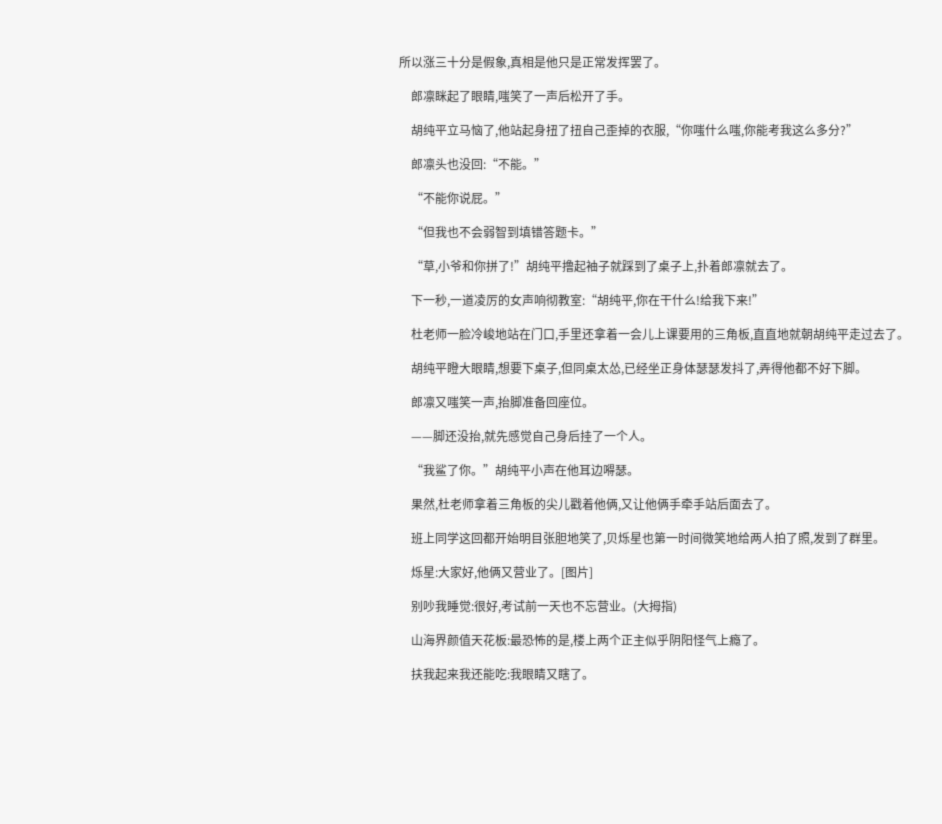所以涨三十分是假象,真相是他只是正常发挥罢了。

    郎凛眯起了眼睛,嗤笑了一声后松开了手。

    胡纯平立马恼了,他站起身扭了扭自己歪掉的衣服,“你嗤什么嗤,你能考我这么多分?”

    郎凛头也没回:“不能。”

    “不能你说屁。”

    “但我也不会弱智到填错答题卡。”

    “草,小爷和你拼了!”胡纯平撸起袖子就踩到了桌子上,扑着郎凛就去了。

    下一秒,一道凌厉的女声响彻教室:“胡纯平,你在干什么!给我下来!”

    杜老师一脸冷峻地站在门口,手里还拿着一会儿上课要用的三角板,直直地就朝胡纯平走过去了。

    胡纯平瞪大眼睛,想要下桌子,但同桌太怂,已经坐正身体瑟瑟发抖了,弄得他都不好下脚。

    郎凛又嗤笑一声,抬脚准备回座位。

    ——脚还没抬,就先感觉自己身后挂了一个人。

    “我鲨了你。”胡纯平小声在他耳边嘚瑟。

    果然,杜老师拿着三角板的尖儿戳着他俩,又让他俩手牵手站后面去了。

    班上同学这回都开始明目张胆地笑了,贝烁星也第一时间微笑地给两人拍了照,发到了群里。

    烁星:大家好,他俩又营业了。[图片]

    别吵我睡觉:很好,考试前一天也不忘营业。(大拇指)

    山海界颜值天花板:最恐怖的是,楼上两个正主似乎阴阳怪气上瘾了。

    扶我起来我还能吃:我眼睛又瞎了。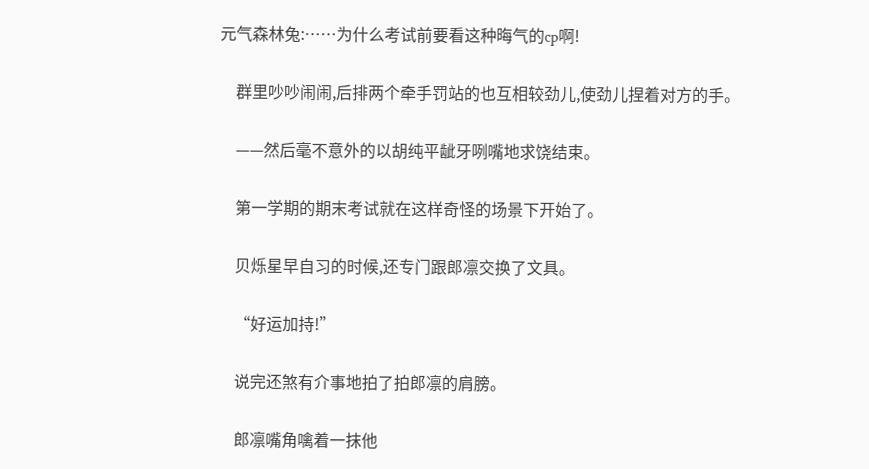元气森林兔:……为什么考试前要看这种晦气的cp啊!

    群里吵吵闹闹,后排两个牵手罚站的也互相较劲儿,使劲儿捏着对方的手。

    ——然后毫不意外的以胡纯平龇牙咧嘴地求饶结束。

    第一学期的期末考试就在这样奇怪的场景下开始了。

    贝烁星早自习的时候,还专门跟郎凛交换了文具。

    “好运加持!”

    说完还煞有介事地拍了拍郎凛的肩膀。

    郎凛嘴角噙着一抹他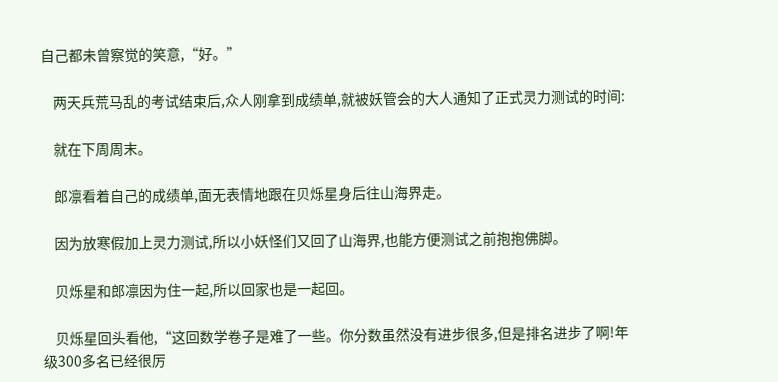自己都未曾察觉的笑意,“好。”

    两天兵荒马乱的考试结束后,众人刚拿到成绩单,就被妖管会的大人通知了正式灵力测试的时间:

    就在下周周末。

    郎凛看着自己的成绩单,面无表情地跟在贝烁星身后往山海界走。

    因为放寒假加上灵力测试,所以小妖怪们又回了山海界,也能方便测试之前抱抱佛脚。

    贝烁星和郎凛因为住一起,所以回家也是一起回。

    贝烁星回头看他,“这回数学卷子是难了一些。你分数虽然没有进步很多,但是排名进步了啊!年级300多名已经很厉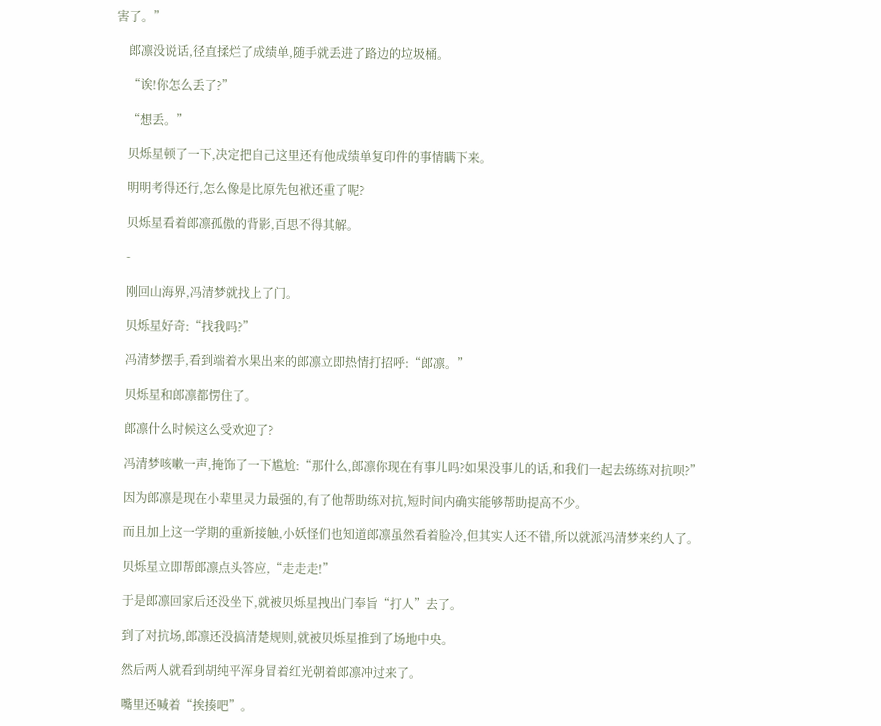害了。”

    郎凛没说话,径直揉烂了成绩单,随手就丢进了路边的垃圾桶。

    “诶!你怎么丢了?”

    “想丢。”

    贝烁星顿了一下,决定把自己这里还有他成绩单复印件的事情瞒下来。

    明明考得还行,怎么像是比原先包袱还重了呢?

    贝烁星看着郎凛孤傲的背影,百思不得其解。

    -

    刚回山海界,冯清梦就找上了门。

    贝烁星好奇:“找我吗?”

    冯清梦摆手,看到端着水果出来的郎凛立即热情打招呼:“郎凛。”

    贝烁星和郎凛都愣住了。

    郎凛什么时候这么受欢迎了?

    冯清梦咳嗽一声,掩饰了一下尴尬:“那什么,郎凛你现在有事儿吗?如果没事儿的话,和我们一起去练练对抗呗?”

    因为郎凛是现在小辈里灵力最强的,有了他帮助练对抗,短时间内确实能够帮助提高不少。

    而且加上这一学期的重新接触,小妖怪们也知道郎凛虽然看着脸冷,但其实人还不错,所以就派冯清梦来约人了。

    贝烁星立即帮郎凛点头答应,“走走走!”

    于是郎凛回家后还没坐下,就被贝烁星拽出门奉旨“打人”去了。

    到了对抗场,郎凛还没搞清楚规则,就被贝烁星推到了场地中央。

    然后两人就看到胡纯平浑身冒着红光朝着郎凛冲过来了。

    嘴里还喊着“挨揍吧”。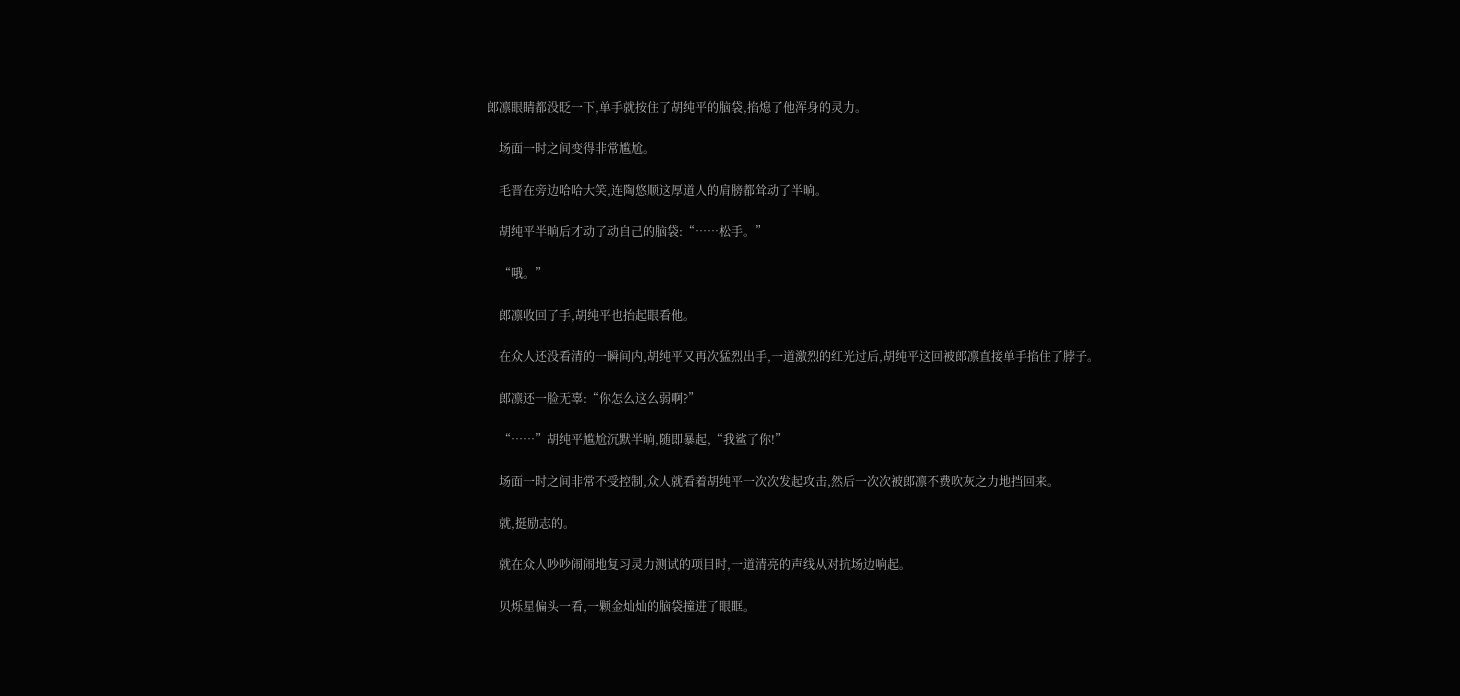郎凛眼睛都没眨一下,单手就按住了胡纯平的脑袋,掐熄了他浑身的灵力。

    场面一时之间变得非常尴尬。

    毛晋在旁边哈哈大笑,连陶悠顺这厚道人的肩膀都耸动了半晌。

    胡纯平半晌后才动了动自己的脑袋:“……松手。”

    “哦。”

    郎凛收回了手,胡纯平也抬起眼看他。

    在众人还没看清的一瞬间内,胡纯平又再次猛烈出手,一道激烈的红光过后,胡纯平这回被郎凛直接单手掐住了脖子。

    郎凛还一脸无辜:“你怎么这么弱啊?”

    “……”胡纯平尴尬沉默半晌,随即暴起,“我鲨了你!”

    场面一时之间非常不受控制,众人就看着胡纯平一次次发起攻击,然后一次次被郎凛不费吹灰之力地挡回来。

    就,挺励志的。

    就在众人吵吵闹闹地复习灵力测试的项目时,一道清亮的声线从对抗场边响起。

    贝烁星偏头一看,一颗金灿灿的脑袋撞进了眼眶。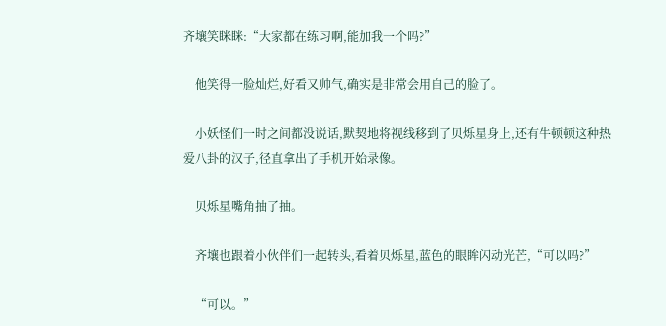齐壤笑眯眯:“大家都在练习啊,能加我一个吗?”

    他笑得一脸灿烂,好看又帅气,确实是非常会用自己的脸了。

    小妖怪们一时之间都没说话,默契地将视线移到了贝烁星身上,还有牛顿顿这种热爱八卦的汉子,径直拿出了手机开始录像。

    贝烁星嘴角抽了抽。

    齐壤也跟着小伙伴们一起转头,看着贝烁星,蓝色的眼眸闪动光芒,“可以吗?”

    “可以。”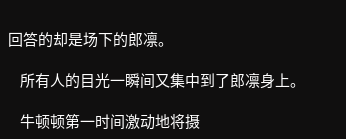回答的却是场下的郎凛。

    所有人的目光一瞬间又集中到了郎凛身上。

    牛顿顿第一时间激动地将摄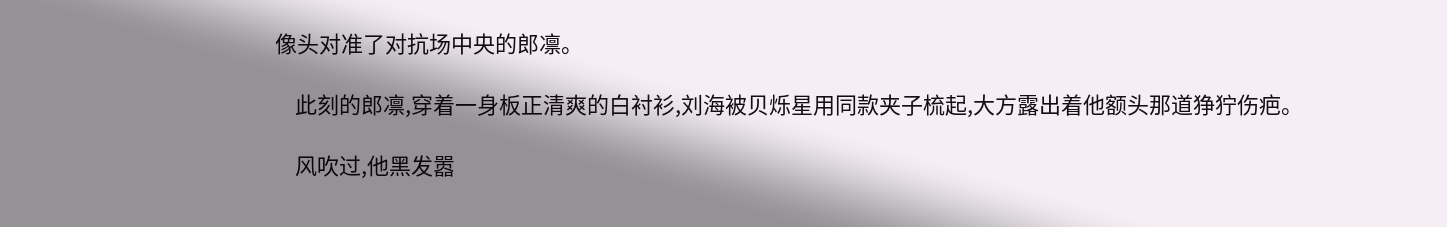像头对准了对抗场中央的郎凛。

    此刻的郎凛,穿着一身板正清爽的白衬衫,刘海被贝烁星用同款夹子梳起,大方露出着他额头那道狰狞伤疤。

    风吹过,他黑发嚣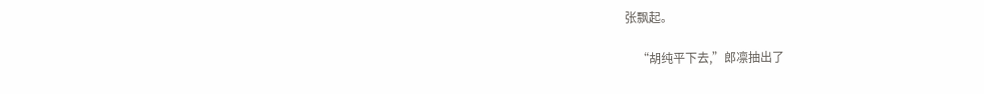张飘起。

    “胡纯平下去,”郎凛抽出了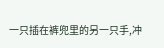一只插在裤兜里的另一只手,冲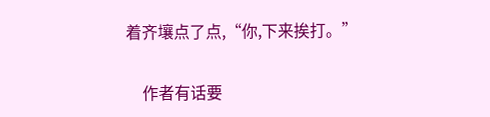着齐壤点了点,“你,下来挨打。”

    作者有话要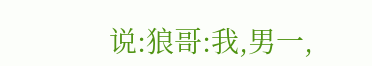说:狼哥:我,男一,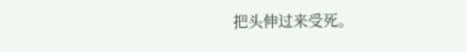把头伸过来受死。